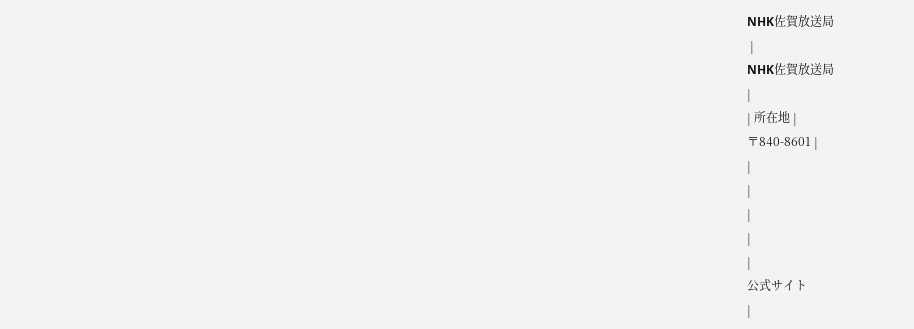NHK佐賀放送局
 |
NHK佐賀放送局
|
| 所在地 |
〒840-8601 |
|
|
|
|
|
公式サイト
|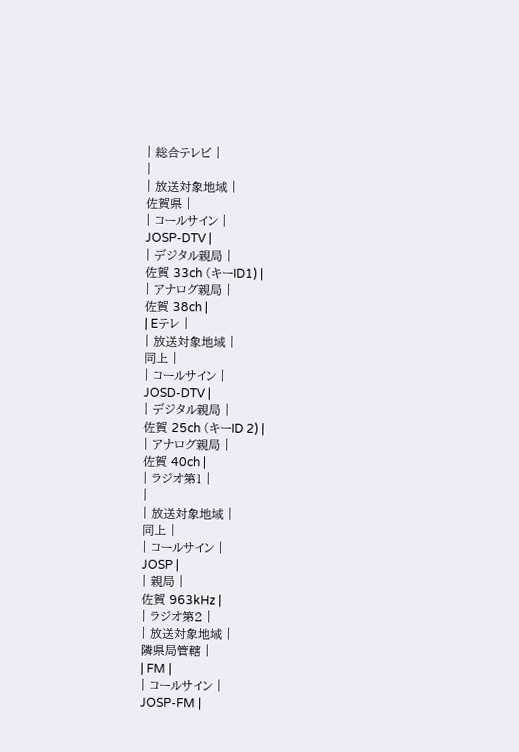| 総合テレビ |
|
| 放送対象地域 |
佐賀県 |
| コールサイン |
JOSP-DTV |
| デジタル親局 |
佐賀 33ch (キーID1) |
| アナログ親局 |
佐賀 38ch |
| Eテレ |
| 放送対象地域 |
同上 |
| コールサイン |
JOSD-DTV |
| デジタル親局 |
佐賀 25ch (キーID 2) |
| アナログ親局 |
佐賀 40ch |
| ラジオ第1 |
|
| 放送対象地域 |
同上 |
| コールサイン |
JOSP |
| 親局 |
佐賀 963kHz |
| ラジオ第2 |
| 放送対象地域 |
隣県局管轄 |
| FM |
| コールサイン |
JOSP-FM |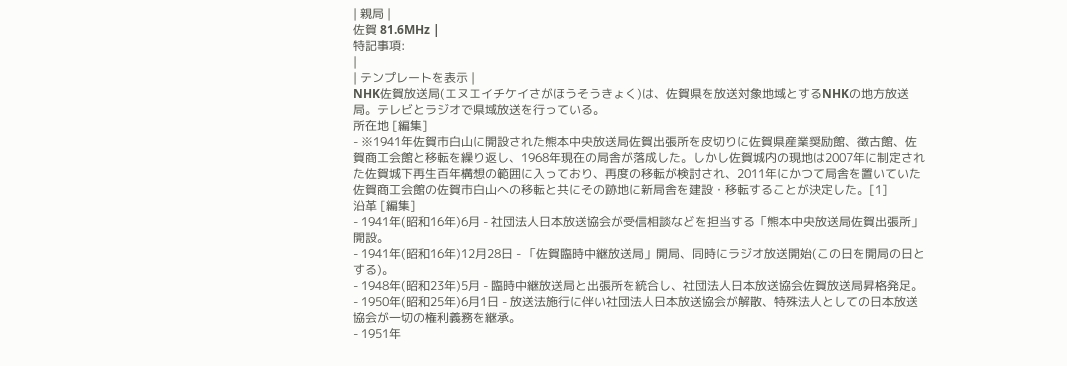| 親局 |
佐賀 81.6MHz |
特記事項:
|
| テンプレートを表示 |
NHK佐賀放送局(エヌエイチケイさがほうそうきょく)は、佐賀県を放送対象地域とするNHKの地方放送局。テレビとラジオで県域放送を行っている。
所在地 [編集]
- ※1941年佐賀市白山に開設された熊本中央放送局佐賀出張所を皮切りに佐賀県産業奨励館、徴古館、佐賀商工会館と移転を繰り返し、1968年現在の局舎が落成した。しかし佐賀城内の現地は2007年に制定された佐賀城下再生百年構想の範囲に入っており、再度の移転が検討され、2011年にかつて局舎を置いていた佐賀商工会館の佐賀市白山への移転と共にその跡地に新局舎を建設・移転することが決定した。[1]
沿革 [編集]
- 1941年(昭和16年)6月 - 社団法人日本放送協会が受信相談などを担当する「熊本中央放送局佐賀出張所」開設。
- 1941年(昭和16年)12月28日 - 「佐賀臨時中継放送局」開局、同時にラジオ放送開始(この日を開局の日とする)。
- 1948年(昭和23年)5月 - 臨時中継放送局と出張所を統合し、社団法人日本放送協会佐賀放送局昇格発足。
- 1950年(昭和25年)6月1日 - 放送法施行に伴い社団法人日本放送協会が解散、特殊法人としての日本放送協会が一切の権利義務を継承。
- 1951年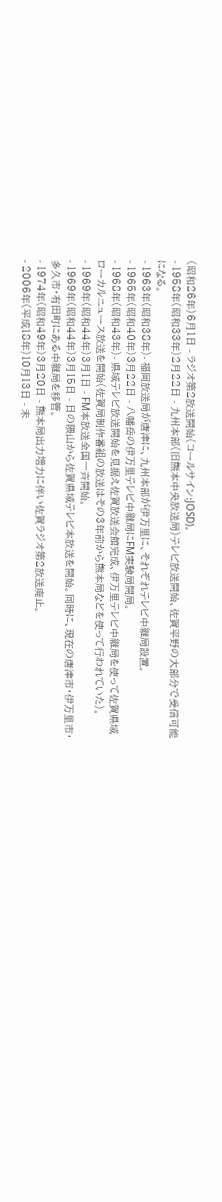(昭和26年)6月1日 - ラジオ第2放送開始(コールサイン:JOSD)。
- 1958年(昭和33年)2月22日 - 九州本部(旧熊本中央放送局)テレビ放送開始、佐賀平野の大部分で受信可能になる。
- 1963年(昭和38年)- 福岡放送局が唐津に、九州本部が伊万里に、それぞれテレビ中継局設置。
- 1965年(昭和40年)3月22日 - 八幡岳の伊万里テレビ中継局にFM実験局開局。
- 1968年(昭和43年)- 県域テレビ放送開始を見据え佐賀放送会館完成、伊万里テレビ中継局を使って佐賀県域ローカルニュース放送を開始(佐賀局制作番組の放送はその3年前から熊本局などを使って行われていた)。
- 1969年(昭和44年)3月1日 - FM本放送全国一斉開始。
- 1969年(昭和44年)3月15日 - 日の隈山から佐賀県域テレビ本放送を開始。同時に、現在の唐津市・伊万里市・多久市・有田町にある中継局を移管。
- 1974年(昭和49年)3月20日 - 熊本局出力増力に伴い佐賀ラジオ第2放送廃止。
- 2006年(平成18年)10月13日 - 未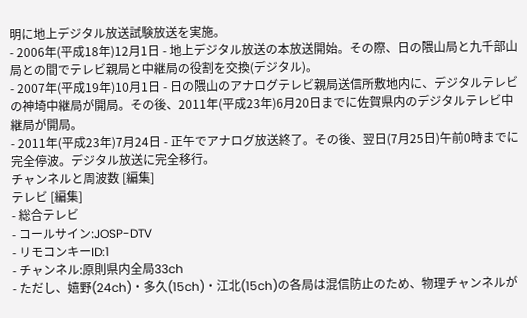明に地上デジタル放送試験放送を実施。
- 2006年(平成18年)12月1日 - 地上デジタル放送の本放送開始。その際、日の隈山局と九千部山局との間でテレビ親局と中継局の役割を交換(デジタル)。
- 2007年(平成19年)10月1日 - 日の隈山のアナログテレビ親局送信所敷地内に、デジタルテレビの神埼中継局が開局。その後、2011年(平成23年)6月20日までに佐賀県内のデジタルテレビ中継局が開局。
- 2011年(平成23年)7月24日 - 正午でアナログ放送終了。その後、翌日(7月25日)午前0時までに完全停波。デジタル放送に完全移行。
チャンネルと周波数 [編集]
テレビ [編集]
- 総合テレビ
- コールサイン:JOSP-DTV
- リモコンキーID:1
- チャンネル:原則県内全局33ch
- ただし、嬉野(24ch)・多久(15ch)・江北(15ch)の各局は混信防止のため、物理チャンネルが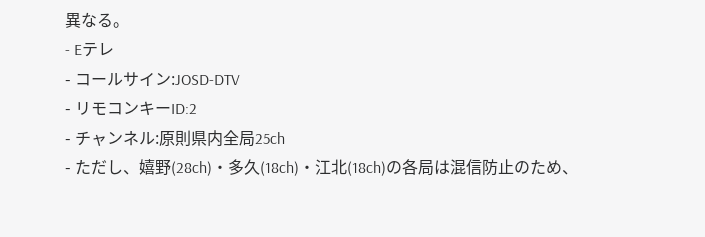異なる。
- Eテレ
- コールサイン:JOSD-DTV
- リモコンキーID:2
- チャンネル:原則県内全局25ch
- ただし、嬉野(28ch)・多久(18ch)・江北(18ch)の各局は混信防止のため、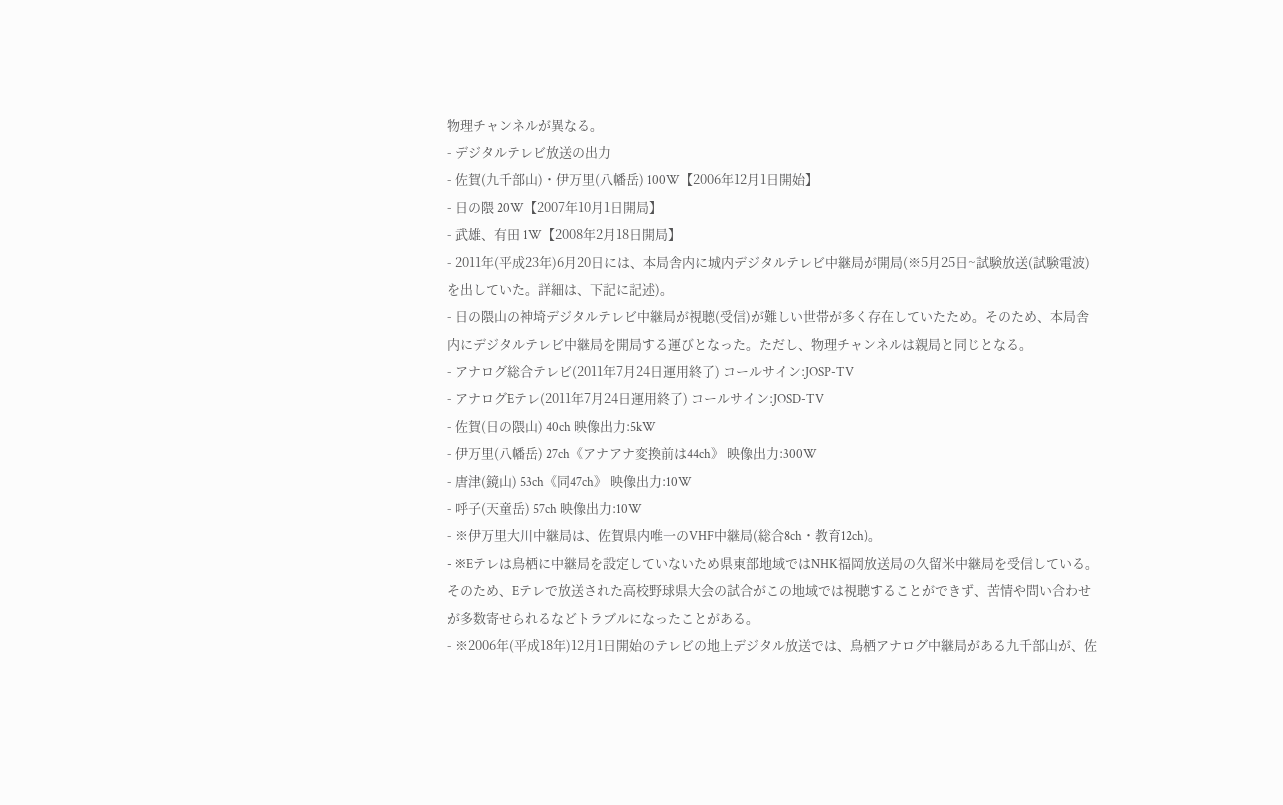物理チャンネルが異なる。
- デジタルテレビ放送の出力
- 佐賀(九千部山)・伊万里(八幡岳) 100W【2006年12月1日開始】
- 日の隈 20W【2007年10月1日開局】
- 武雄、有田 1W【2008年2月18日開局】
- 2011年(平成23年)6月20日には、本局舎内に城内デジタルテレビ中継局が開局(※5月25日~試験放送(試験電波)を出していた。詳細は、下記に記述)。
- 日の隈山の神埼デジタルテレビ中継局が視聴(受信)が難しい世帯が多く存在していたため。そのため、本局舎内にデジタルテレビ中継局を開局する運びとなった。ただし、物理チャンネルは親局と同じとなる。
- アナログ総合テレビ(2011年7月24日運用終了) コールサイン:JOSP-TV
- アナログEテレ(2011年7月24日運用終了) コールサイン:JOSD-TV
- 佐賀(日の隈山) 40ch 映像出力:5kW
- 伊万里(八幡岳) 27ch《アナアナ変換前は44ch》 映像出力:300W
- 唐津(鏡山) 53ch《同47ch》 映像出力:10W
- 呼子(天童岳) 57ch 映像出力:10W
- ※伊万里大川中継局は、佐賀県内唯一のVHF中継局(総合8ch・教育12ch)。
- ※Eテレは鳥栖に中継局を設定していないため県東部地域ではNHK福岡放送局の久留米中継局を受信している。そのため、Eテレで放送された高校野球県大会の試合がこの地域では視聴することができず、苦情や問い合わせが多数寄せられるなどトラブルになったことがある。
- ※2006年(平成18年)12月1日開始のテレビの地上デジタル放送では、鳥栖アナログ中継局がある九千部山が、佐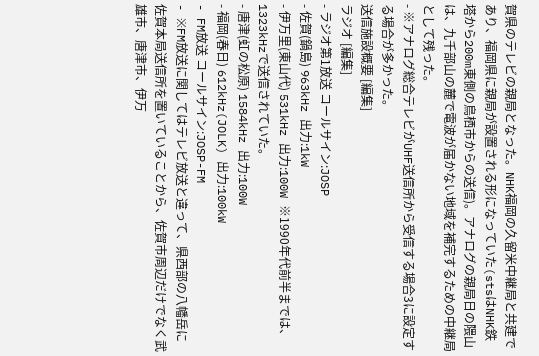賀県のテレビの親局となった。NHK福岡の久留米中継局と共建であり、福岡県に親局が設置される形になっていた(stsはNHK鉄塔から200m東側の鳥栖市からの送信)。アナログの親局日の隈山は、九千部山の麓で電波が届かない地域を補完するための中継局として残った。
- ※アナログ総合テレビがUHF送信所から受信する場合3に設定する場合が多かった。
送信施設概要 [編集]
ラジオ [編集]
- ラジオ第1放送 コールサイン:JOSP
- 佐賀(鍋島) 963kHz 出力:1kW
- 伊万里(東山代) 531kHz 出力:100W ※1990年代前半までは、1323kHzで送信されていた。
- 唐津(虹の松原) 1584kHz 出力:100W
- 福岡(春日) 612kHz(JOLK) 出力:100kW
- FM放送 コールサイン:JOSP-FM
- ※FM放送に関してはテレビ放送と違って、県西部の八幡岳に佐賀本局送信所を置いていることから、佐賀市周辺だけでなく武雄市、唐津市、伊万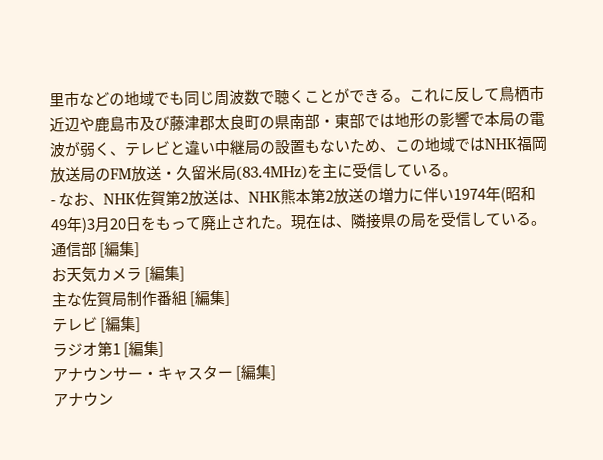里市などの地域でも同じ周波数で聴くことができる。これに反して鳥栖市近辺や鹿島市及び藤津郡太良町の県南部・東部では地形の影響で本局の電波が弱く、テレビと違い中継局の設置もないため、この地域ではNHK福岡放送局のFM放送・久留米局(83.4MHz)を主に受信している。
- なお、NHK佐賀第2放送は、NHK熊本第2放送の増力に伴い1974年(昭和49年)3月20日をもって廃止された。現在は、隣接県の局を受信している。
通信部 [編集]
お天気カメラ [編集]
主な佐賀局制作番組 [編集]
テレビ [編集]
ラジオ第1 [編集]
アナウンサー・キャスター [編集]
アナウン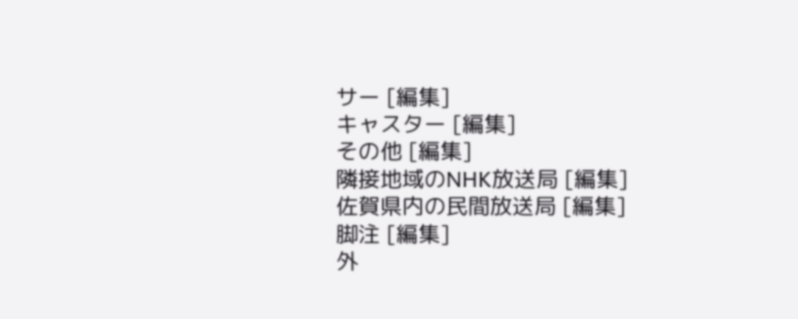サー [編集]
キャスター [編集]
その他 [編集]
隣接地域のNHK放送局 [編集]
佐賀県内の民間放送局 [編集]
脚注 [編集]
外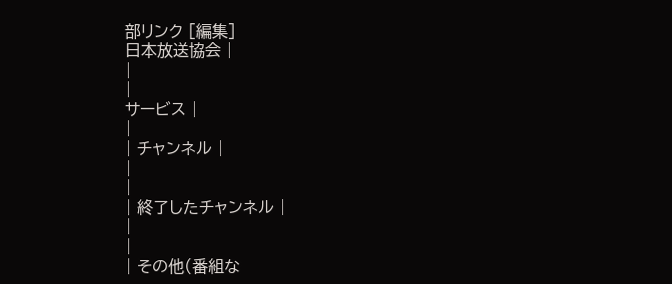部リンク [編集]
日本放送協会 |
|
|
サービス |
|
| チャンネル |
|
|
| 終了したチャンネル |
|
|
| その他(番組な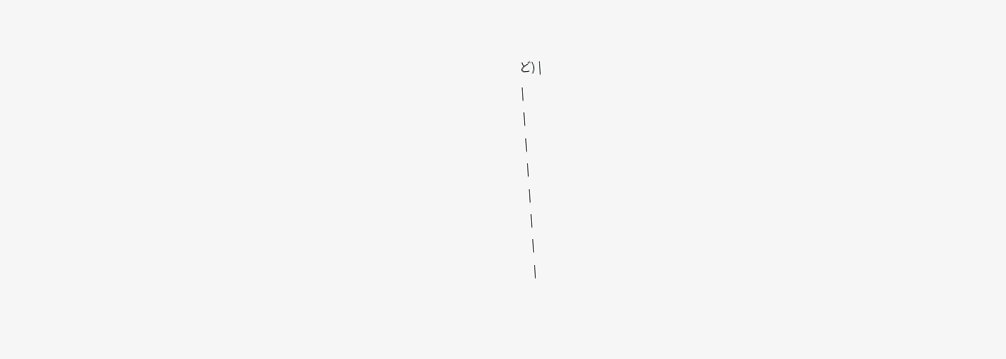ど) |
|
|
|
|
|
|
|
|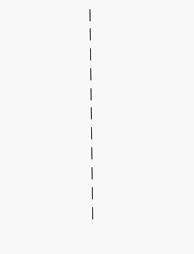|
|
|
|
|
|
|
|
|
|
|